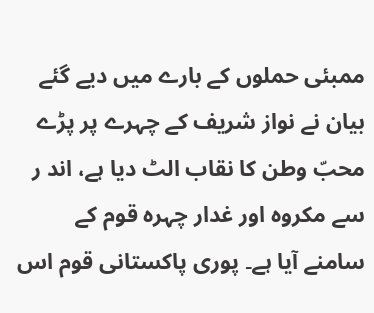ممبئی حملوں کے بارے میں دیے گئے بیان نے نواز شریف کے چہرے پر پڑے محبّ وطن کا نقاب الٹ دیا ہے، اند ر سے مکروہ اور غدار چہرہ قوم کے سامنے آیا ہے۔ پوری پاکستانی قوم اس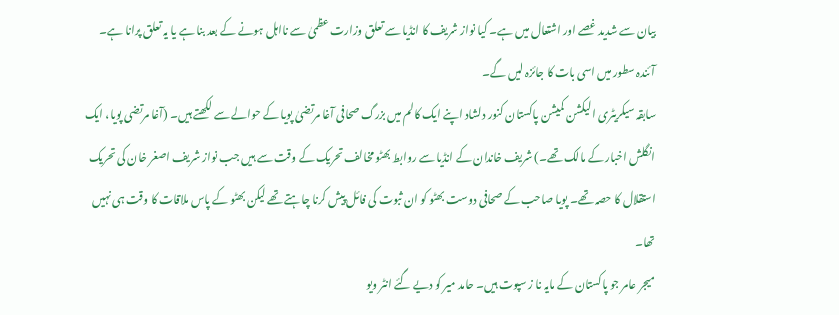بیان سے شدید غصے اور اشتعال میں ہے۔ کیا نواز شریف کا انڈیا سے تعلق وزارت عظمیٰ سے نااہل ہونے کے بعد بنا ہے یا یہ تعلق پرانا ہے۔ آئندہ سطور میں اسی بات کا جائزہ لیں گے۔
سابقہ سیکریٹری الیکشن کمیشن پاکستان کنور دلشاد اپنے ایک کالم میں بزرگ صحافی آغا مرتضیٰ پویا کے حوالے سے لکھتے ہیں۔ (آغا مرتضی پویا، ایک انگلش اخبار کے مالک تھے۔) شریف خاندان کے انڈیا سے روابط بھٹو مخالف تحریک کے وقت سے ہیں جب نواز شریف اصغر خان کی تحریک استقلال کا حصہ تھے۔ پویا صاحب کے صحافی دوست بھٹو کو ان ثبوت کی فائل پیش کرنا چاہتے تھے لیکن بھٹو کے پاس ملاقات کا وقت ہی نہیں تھا۔
میجر عامر جو پاکستان کے مایہ نا ز سپوت ہیں۔ حامد میر کو دیے گئے انٹر ویو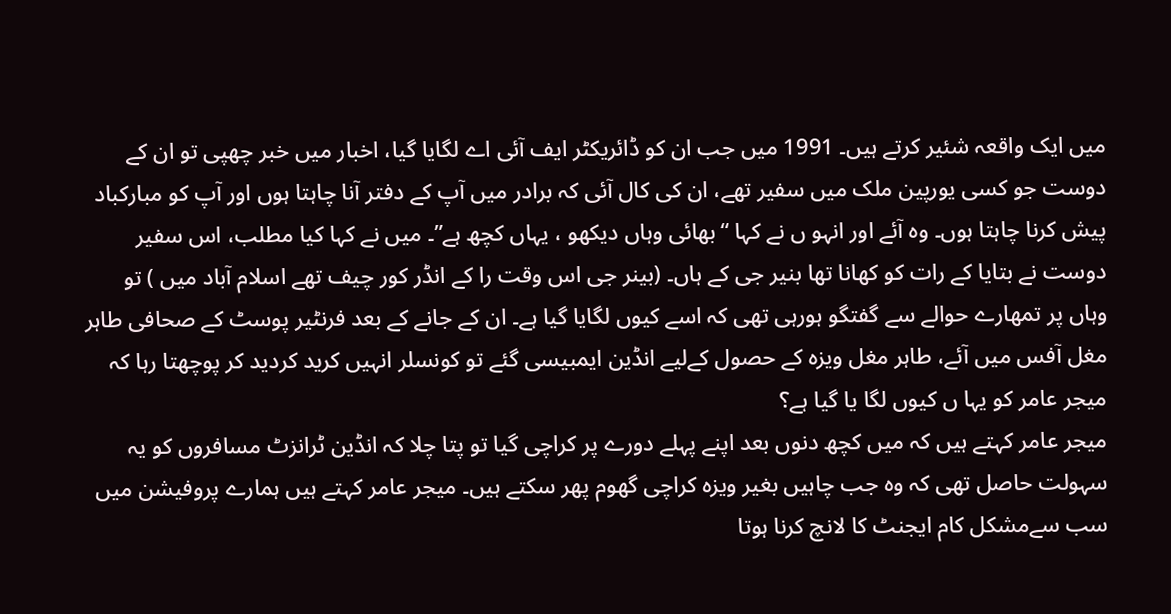میں ایک واقعہ شئیر کرتے ہیں۔ 1991 میں جب ان کو ڈائریکٹر ایف آئی اے لگایا گیا، اخبار میں خبر چھپی تو ان کے دوست جو کسی یورپین ملک میں سفیر تھے، ان کی کال آئی کہ برادر میں آپ کے دفتر آنا چاہتا ہوں اور آپ کو مبارکباد پیش کرنا چاہتا ہوں۔ وہ آئے اور انہو ں نے کہا “بھائی وہاں دیکھو ، یہاں کچھ ہے”۔ میں نے کہا کیا مطلب، اس سفیر دوست نے بتایا کے رات کو کھانا تھا بنیر جی کے ہاں۔ (بینر جی اس وقت را کے انڈر کور چیف تھے اسلام آباد میں ) تو وہاں پر تمھارے حوالے سے گفتگو ہورہی تھی کہ اسے کیوں لگایا گیا ہے۔ ان کے جانے کے بعد فرنٹیر پوسٹ کے صحافی طاہر مغل آفس میں آئے، طاہر مغل ویزہ کے حصول کےلیے انڈین ایمبیسی گئے تو کونسلر انہیں کرید کردید کر پوچھتا رہا کہ میجر عامر کو یہا ں کیوں لگا یا گیا ہے؟
میجر عامر کہتے ہیں کہ میں کچھ دنوں بعد اپنے پہلے دورے پر کراچی گیا تو پتا چلا کہ انڈین ٹرانزٹ مسافروں کو یہ سہولت حاصل تھی کہ وہ جب چاہیں بغیر ویزہ کراچی گھوم پھر سکتے ہیں۔ میجر عامر کہتے ہیں ہمارے پروفیشن میں سب سےمشکل کام ایجنٹ کا لانچ کرنا ہوتا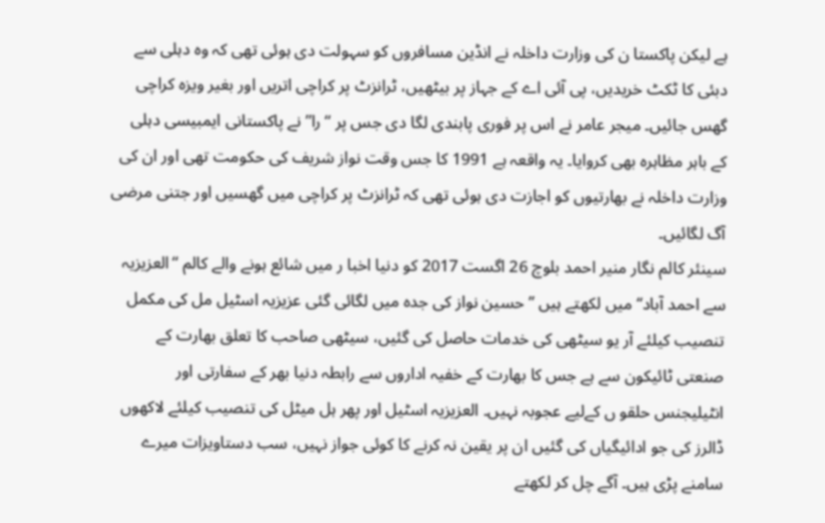ہے لیکن پاکستا ن کی وزارت داخلہ نے انڈین مسافروں کو سہولت دی ہوئی تھی کہ وہ دہلی سے دبئی کا ٹکٹ خریدیں، پی آئی اے کے جہاز پر بیٹھیں، ٹرانزٹ پر کراچی اتریں اور بغیر ویزہ کراچی گھس جائیں۔ میجر عامر نے اس پر فوری پابندی لگا دی جس پر “را” نے پاکستانی ایمبیسی دہلی کے باہر مظاہرہ بھی کروایا۔ یہ واقعہ ہے 1991 کا جس وقت نواز شریف کی حکومت تھی اور ان کی وزارت داخلہ نے بھارتیوں کو اجازت دی ہوئی تھی کہ ٹرانزٹ پر کراچی میں گھسیں اور جتنی مرضی آگ لگائیں۔
سینئر کالم نگار منیر احمد بلوچ 26 اگست 2017 کو دنیا اخبا ر میں شائع ہونے والے کالم “العزیزیہ سے احمد آباد‘‘ میں لکھتے ہیں ’’حسین نواز کی جدہ میں لگائی گئی عزیزیہ اسٹیل مل کی مکمل تنصیب کیلئے آر یو سیٹھی کی خدمات حاصل کی گئیں، سیٹھی صاحب کا تعلق بھارت کے صنعتی ٹائیکون سے ہے جس کا بھارت کے خفیہ اداروں سے رابطہ دنیا بھر کے سفارتی اور انٹیلیجنس حلقو ں کےلیے عجوبہ نہیں۔ العزیزیہ اسٹیل اور پھر ہل میٹل کی تنصیب کیلئے لاکھوں ڈالرز کی جو ادائیگیاں کی گئیں ان پر یقین نہ کرنے کا کوئی جواز نہیں، سب دستاویزات میرے سامنے پڑی ہیں۔ آگے چل کر لکھتے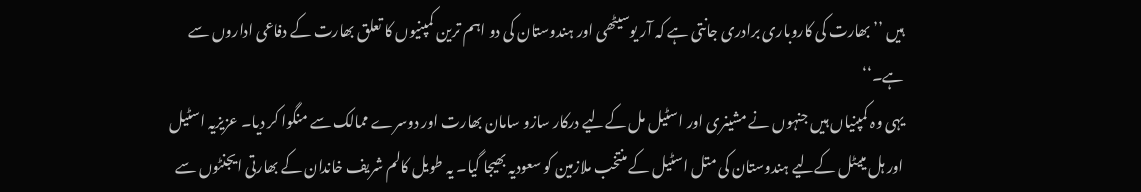ہیں ’’بھارت کی کاروباری برادری جانتی ہے کہ آر یوسیٹھی اور ہندوستان کی دو اہم ترین کمپنیوں کا تعلق بھارت کے دفاعی اداروں سے ہے۔‘‘
یہی وہ کمپنیاں ہیں جنہوں نے مشینری اور اسٹیل مل کےلیے درکار سازو سامان بھارت اور دوسرے ممالک سے منگوا کر دیا۔ عزیزیہ اسٹیل اور ہل مییٹل کےلیے ہندوستان کی متل اسٹیل کے منتخب ملازمین کو سعودیہ بھیجا گیا۔ یہ طویل کالم شریف خاندان کے بھارتی ایجنٹوں سے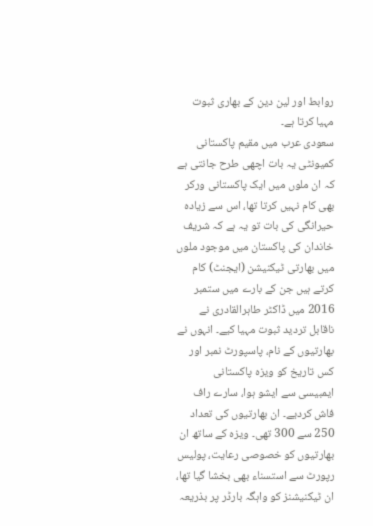روابط اور لین دین کے بھاری ثبوت مہیا کرتا ہے۔
سعودی عرب میں مقیم پاکستانی کمیونٹی یہ بات اچھی طرح جانتی ہے کہ ان ملوں میں ایک پاکستانی ورکر بھی کام نہیں کرتا تھا، اس سے زیادہ حیرانگی کی بات تو یہ ہے کہ شریف خاندان کی پاکستان میں موجود ملوں میں بھارتی ٹیکنیشن (ایجنٹ) کام کرتے ہیں جن کے بارے میں ستمبر 2016 میں ڈاکٹر طاہرالقادری نے ناقابل تردید ثبوت مہیا کیے۔ انہوں نے بھارتیوں کے نام، پاسپورٹ نمبر اور کس تاریخ کو ویزہ پاکستانی ایمبیسی سے ایشو ہوا، سارے راف فاش کردیے۔ ان بھارتیوں کی تعداد 250 سے 300 تھی۔ ویزہ کے ساتھ ان بھارتیوں کو خصوصی رعایت، پولیس رپورٹ سے استسناء بھی بخشا گیا تھا، ان ٹیکنیشنز کو واہگہ بارڈر پر بذریعہ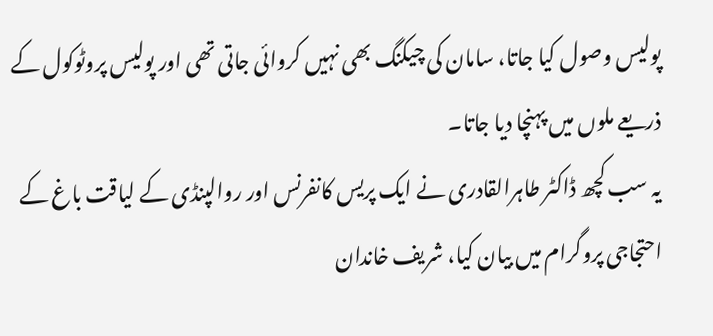پولیس وصول کیا جاتا، سامان کی چیکنگ بھی نہیں کروائی جاتی تھی اور پولیس پروٹوکول کے ذریعے ملوں میں پہنچا دیا جاتا۔
یہ سب کچھ ڈاکٹر طاہرالقادری نے ایک پریس کانفرنس اور روالپنڈی کے لیاقت باغ کے احتجاجی پروگرام میں بیان کیا، شریف خاندان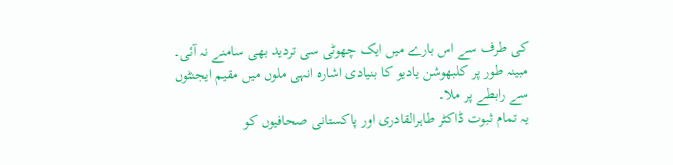کی طرف سے اس بارے میں ایک چھوٹی سی تردید بھی سامنے نہ آئی۔ مبینہ طور پر کلبھوشن یادیو کا بنیادی اشارہ انہی ملوں میں مقیم ایجنٹوں سے رابطے پر ملا۔
یہ تمام ثبوت ڈاکٹر طاہرالقادری اور پاکستانی صحافیوں کو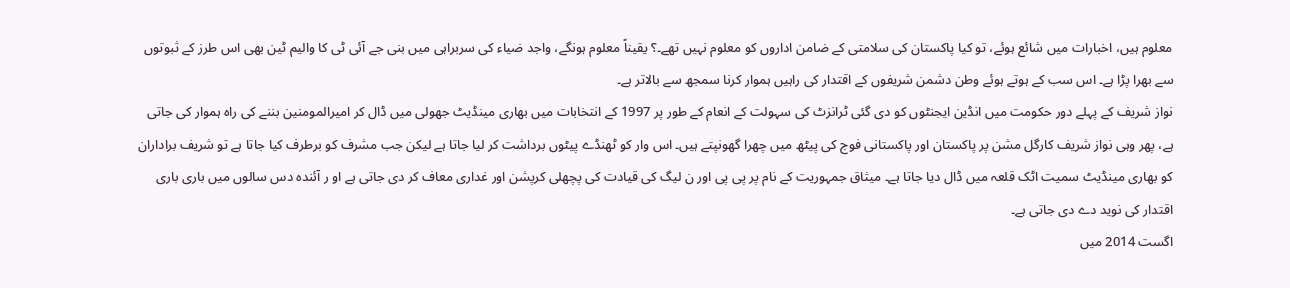معلوم ہیں، اخبارات میں شائع ہوئے، تو کیا پاکستان کی سلامتی کے ضامن اداروں کو معلوم نہیں تھے۔؟ یقیناً معلوم ہونگے، واجد ضیاء کی سربراہی میں بنی جے آئی ٹی کا والیم ٹین بھی اس طرز کے ثبوتوں سے بھرا پڑا ہے۔ اس سب کے ہوتے ہوئے وطن دشمن شریفوں کے اقتدار کی راہیں ہموار کرنا سمجھ سے بالاتر ہے۔
نواز شریف کے پہلے دور حکومت میں انڈین ایجنٹوں کو دی گئی ٹرانزٹ کی سہولت کے انعام کے طور پر 1997 کے انتخابات میں بھاری مینڈیٹ جھولی میں ڈال کر امیرالمومنین بننے کی راہ ہموار کی جاتی ہے، پھر وہی نواز شریف کارگل مشن پر پاکستان اور پاکستانی فوج کی پیٹھ میں چھرا گھونپتے ہیں۔ اس وار کو ٹھنڈے پیٹوں برداشت کر لیا جاتا ہے لیکن جب مشرف کو برطرف کیا جاتا ہے تو شریف براداران کو بھاری مینڈیٹ سمیت اٹک قلعہ میں ڈال دیا جاتا ہے۔ میثاق جمہوریت کے نام پر پی پی اور ن لیگ کی قیادت کی پچھلی کرپشن اور غداری معاف کر دی جاتی ہے او ر آئندہ دس سالوں میں باری باری اقتدار کی نوید دے دی جاتی ہے۔
اگست 2014 میں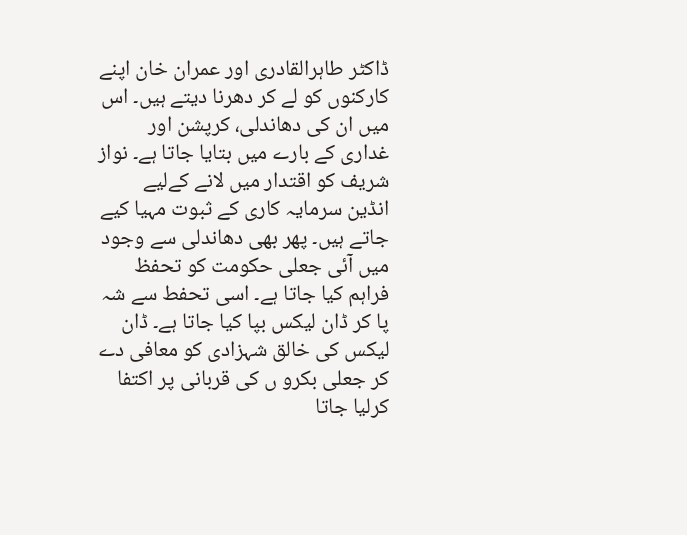ڈاکٹر طاہرالقادری اور عمران خان اپنے کارکنوں کو لے کر دھرنا دیتے ہیں۔ اس میں ان کی دھاندلی، کرپشن اور غداری کے بارے میں بتایا جاتا ہے۔ نواز شریف کو اقتدار میں لانے کےلیے انڈین سرمایہ کاری کے ثبوت مہیا کیے جاتے ہیں۔ پھر بھی دھاندلی سے وجود میں آئی جعلی حکومت کو تحفظ فراہم کیا جاتا ہے۔ اسی تحفط سے شہ پا کر ڈان لیکس بپا کیا جاتا ہے۔ ڈان لیکس کی خالق شہزادی کو معافی دے کر جعلی بکرو ں کی قربانی پر اکتفا کرلیا جاتا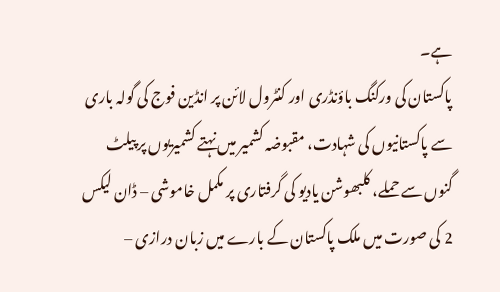ہے۔
پاکستان کی ورکنگ باؤنڈری اور کنٹرول لائن پر انڈین فوج کی گولہ باری سے پاکستانیوں کی شہادت، مقبوضہ کشمیر میں نہتے کشمیریوں پر پیلٹ گنوں سے حملے، کلبھوشن یادیو کی گرفتاری پر مکمل خاموشی – ڈان لیکس 2 کی صورت میں ملک پاکستان کے بارے میں زبان درازی –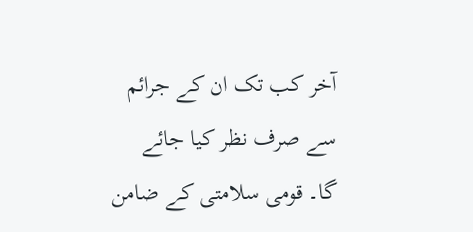آخر کب تک ان کے جرائم سے صرف نظر کیا جائے گا۔ قومی سلامتی کے ضامن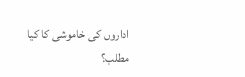اداروں کی خاموشی کا کیا مطلب؟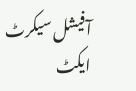آفیشل سیکرٹ ایکٹ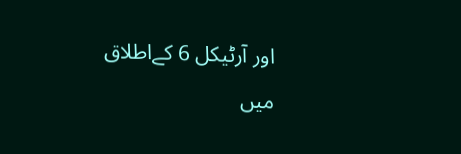اور آرٹیکل 6 کےاطلاق میں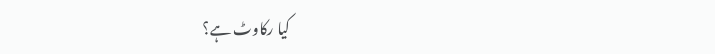کیا رکاوٹ ہے؟